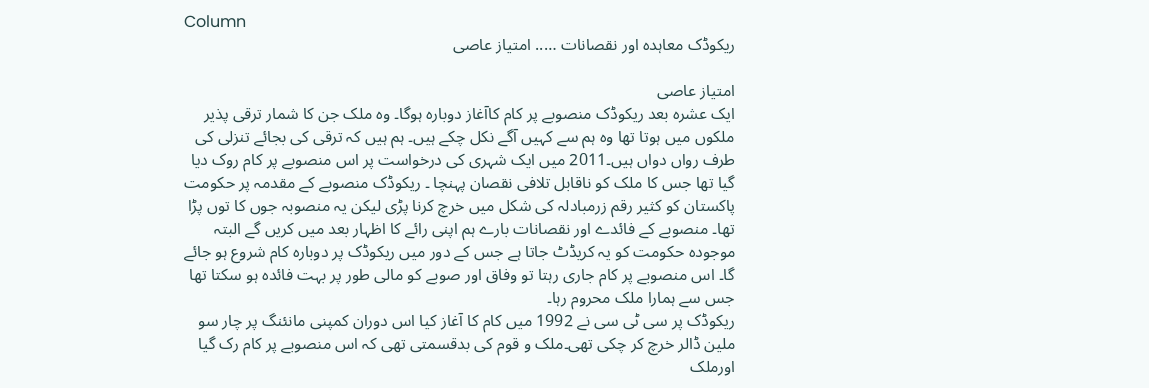Column
ریکوڈک معاہدہ اور نقصانات ….. امتیاز عاصی

امتیاز عاصی
ایک عشرہ بعد ریکوڈک منصوبے پر کام کاآغاز دوبارہ ہوگا۔ وہ ملک جن کا شمار ترقی پذیر ملکوں میں ہوتا تھا وہ ہم سے کہیں آگے نکل چکے ہیں۔ ہم ہیں کہ ترقی کی بجائے تنزلی کی طرف رواں دواں ہیں۔2011 میں ایک شہری کی درخواست پر اس منصوبے پر کام روک دیا گیا تھا جس کا ملک کو ناقابل تلافی نقصان پہنچا ۔ ریکوڈک منصوبے کے مقدمہ پر حکومت پاکستان کو کثیر رقم زرمبادلہ کی شکل میں خرچ کرنا پڑی لیکن یہ منصوبہ جوں کا توں پڑا تھا۔ منصوبے کے فائدے اور نقصانات بارے ہم اپنی رائے کا اظہار بعد میں کریں گے البتہ موجودہ حکومت کو یہ کریڈٹ جاتا ہے جس کے دور میں ریکوڈک پر دوبارہ کام شروع ہو جائے گا۔ اس منصوبے پر کام جاری رہتا تو وفاق اور صوبے کو مالی طور پر بہت فائدہ ہو سکتا تھا جس سے ہمارا ملک محروم رہا۔
ریکوڈک پر سی ٹی سی نے 1992 میں کام کا آغاز کیا اس دوران کمپنی مانئنگ پر چار سو ملین ڈالر خرچ کر چکی تھی۔ملک و قوم کی بدقسمتی تھی کہ اس منصوبے پر کام رک گیا اورملک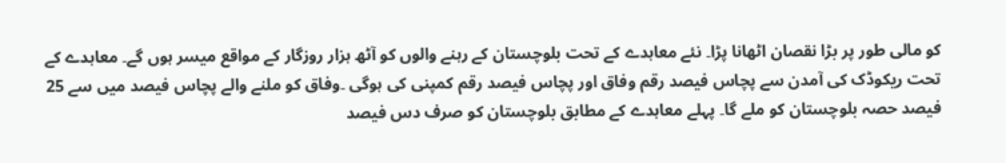کو مالی طور پر بڑا نقصان اٹھانا پڑا۔ نئے معاہدے کے تحت بلوچستان کے رہنے والوں کو آٹھ ہزار روزگار کے مواقع میسر ہوں گے۔ معاہدے کے تحت ریکوڈک کی آمدن سے پچاس فیصد رقم وفاق اور پچاس فیصد رقم کمپنی کی ہوگی ۔وفاق کو ملنے والے پچاس فیصد میں سے 25 فیصد حصہ بلوچستان کو ملے گا۔ پہلے معاہدے کے مطابق بلوچستان کو صرف دس فیصد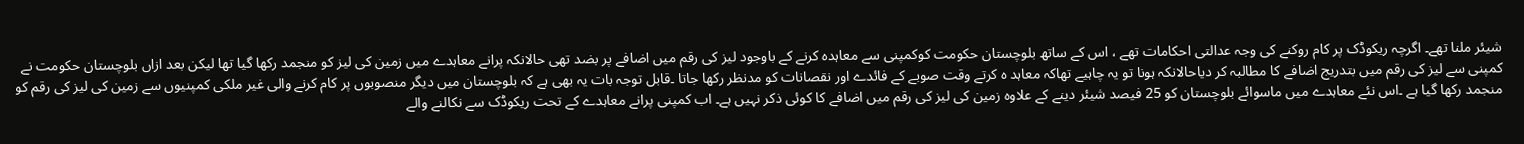شیئر ملنا تھے۔ اگرچہ ریکوڈک پر کام روکنے کی وجہ عدالتی احکامات تھے ، اس کے ساتھ بلوچستان حکومت کوکمپنی سے معاہدہ کرنے کے باوجود لیز کی رقم میں اضافے پر بضد تھی حالانکہ پرانے معاہدے میں زمین کی لیز کو منجمد رکھا گیا تھا لیکن بعد ازاں بلوچستان حکومت نے کمپنی سے لیز کی رقم میں بتدریج اضافے کا مطالبہ کر دیاحالانکہ ہونا تو یہ چاہیے تھاکہ معاہد ہ کرتے وقت صوبے کے فائدے اور نقصانات کو مدنظر رکھا جاتا ۔قابل توجہ بات یہ بھی ہے کہ بلوچستان میں دیگر منصوبوں پر کام کرنے والی غیر ملکی کمپنیوں سے زمین کی لیز کی رقم کو منجمد رکھا گیا ہے ۔اس نئے معاہدے میں ماسوائے بلوچستان کو 25 فیصد شیئر دینے کے علاوہ زمین کی لیز کی رقم میں اضافے کا کوئی ذکر نہیں ہے۔ اب کمپنی پرانے معاہدے کے تحت ریکوڈک سے نکالنے والے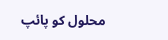محلول کو پائپ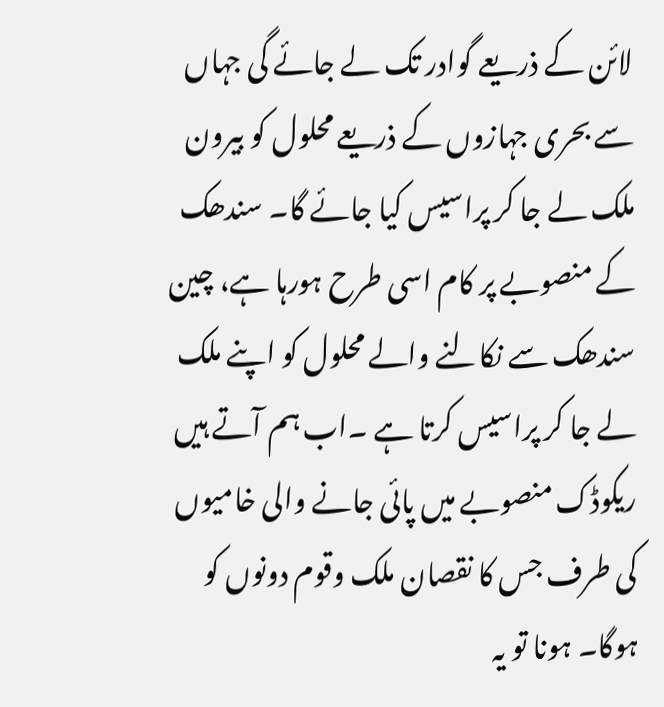لائن کے ذریعے گوادر تک لے جائے گی جہاں سے بحری جہازوں کے ذریعے محلول کو بیرون ملک لے جا کر پراسیس کیا جائے گا۔ سندھک کے منصوبے پر کام اسی طرح ہورہا ہے، چین سندھک سے نکالنے والے محلول کو اپنے ملک لے جا کر پراسیس کرتا ہے ۔اب ہم آتے ہیں ریکوڈک منصوبے میں پائی جانے والی خامیوں کی طرف جس کا نقصان ملک وقوم دونوں کو ہوگا۔ ہونا تو یہ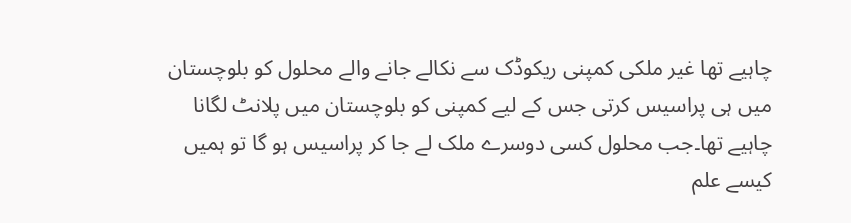چاہیے تھا غیر ملکی کمپنی ریکوڈک سے نکالے جانے والے محلول کو بلوچستان میں ہی پراسیس کرتی جس کے لیے کمپنی کو بلوچستان میں پلانٹ لگانا چاہیے تھا۔جب محلول کسی دوسرے ملک لے جا کر پراسیس ہو گا تو ہمیں کیسے علم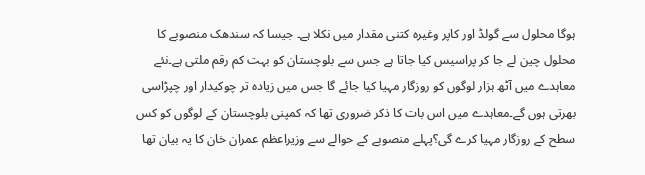ہوگا محلول سے گولڈ اور کاپر وغیرہ کتنی مقدار میں نکلا ہے۔ جیسا کہ سندھک منصوبے کا محلول چین لے جا کر پراسیس کیا جاتا ہے جس سے بلوچستان کو بہت کم رقم ملتی ہے۔نئے معاہدے میں آٹھ ہزار لوگوں کو روزگار مہیا کیا جائے گا جس میں زیادہ تر چوکیدار اور چپڑاسی بھرتی ہوں گے۔معاہدے میں اس بات کا ذکر ضروری تھا کہ کمپنی بلوچستان کے لوگوں کو کس سطح کے روزگار مہیا کرے گی؟پہلے منصوبے کے حوالے سے وزیراعظم عمران خان کا یہ بیان تھا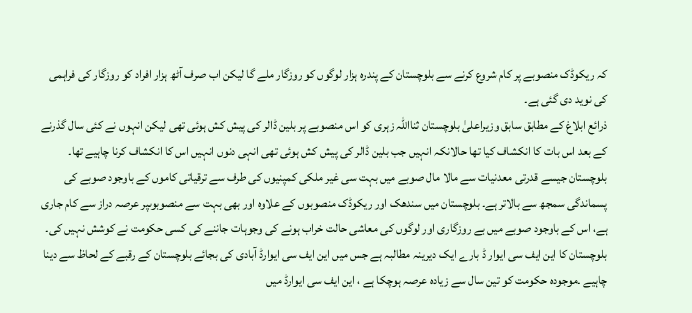کہ ریکوڈک منصوبے پر کام شروع کرنے سے بلوچستان کے پندرہ ہزار لوگوں کو روزگار ملے گا لیکن اب صرف آٹھ ہزار افراد کو روزگار کی فراہمی کی نوید دی گئی ہے۔
ذرائع ابلاغ کے مطابق سابق وزیراعلیٰ بلوچستان ثنااللہ زہری کو اس منصوبے پر بلین ڈالر کی پیش کش ہوئی تھی لیکن انہوں نے کئی سال گذرنے کے بعد اس بات کا انکشاف کیا تھا حالانکہ انہیں جب بلین ڈالر کی پیش کش ہوئی تھی انہی دنوں انہیں اس کا انکشاف کرنا چاہیے تھا۔ بلوچستان جیسے قدرتی معدنیات سے مالا مال صوبے میں بہت سی غیر ملکی کمپنیوں کی طرف سے ترقیاتی کاموں کے باوجود صوبے کی پسماندگی سمجھ سے بالاتر ہے۔ بلوچستان میں سندھک اور ریکوڈک منصوبوں کے علاوہ اور بھی بہت سے منصوبوںپر عرصہ دراز سے کام جاری ہے، اس کے باوجود صوبے میں بے روزگاری اور لوگوں کی معاشی حالت خراب ہونے کی وجوہات جاننے کی کسی حکومت نے کوشش نہیں کی۔ بلوچستان کا این ایف سی ایوار ڈ بارے ایک دیرینہ مطالبہ ہے جس میں این ایف سی ایوارڈ آبادی کی بجائے بلوچستان کے رقبے کے لحاظ سے دینا چاہیے ۔موجودہ حکومت کو تین سال سے زیادہ عرصہ ہوچکا ہے ، این ایف سی ایوارڈ میں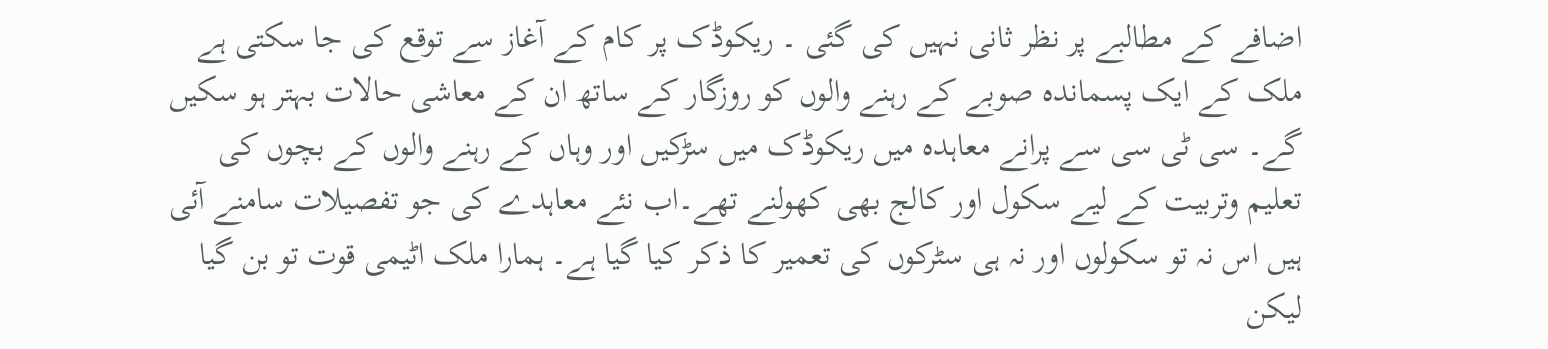اضافے کے مطالبے پر نظر ثانی نہیں کی گئی ۔ ریکوڈک پر کام کے آغاز سے توقع کی جا سکتی ہے ملک کے ایک پسماندہ صوبے کے رہنے والوں کو روزگار کے ساتھ ان کے معاشی حالات بہتر ہو سکیں گے۔ سی ٹی سی سے پرانے معاہدہ میں ریکوڈک میں سڑکیں اور وہاں کے رہنے والوں کے بچوں کی تعلیم وتربیت کے لیے سکول اور کالج بھی کھولنے تھے۔اب نئے معاہدے کی جو تفصیلات سامنے آئی ہیں اس نہ تو سکولوں اور نہ ہی سٹرکوں کی تعمیر کا ذکر کیا گیا ہے۔ ہمارا ملک اٹیمی قوت تو بن گیا لیکن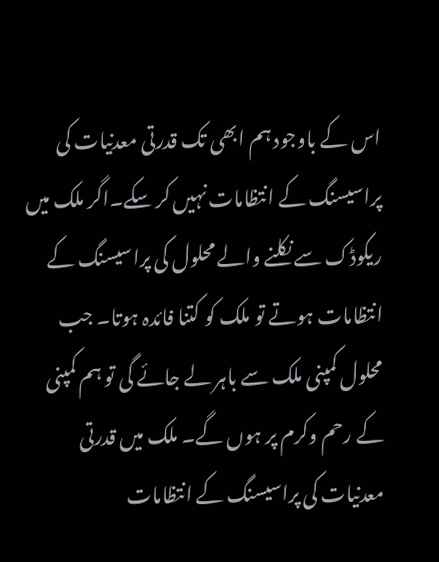اس کے باوجود ہم ابھی تک قدرتی معدنیات کی پراسیسنگ کے انتظامات نہیں کر سکے۔اگر ملک میں ریکوڈک سے نکلنے والے محلول کی پراسیسنگ کے انتظامات ہوتے تو ملک کو کتنا فائدہ ہوتا۔ جب محلول کمپنی ملک سے باہر لے جائے گی تو ہم کمپنی کے رحم وکرم پر ہوں گے۔ ملک میں قدرتی معدنیات کی پراسیسنگ کے انتظامات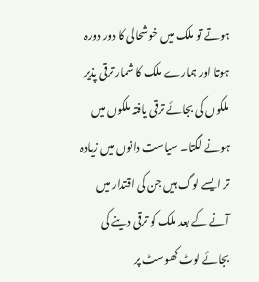ہوتے تو ملک میں خوشحالی کا دور دورہ ہوتا اور ہمارے ملک کا شمار ترقی پذیر ملکوں کی بجائے ترقی یافتہ ملکوں میں ہونے لگتا۔ سیاست دانوں میں زیادہ تر ایسے لوگ ہیں جن کی اقتدار میں آنے کے بعد ملک کو ترقی دینے کی بجائے لوٹ کھوسٹ پر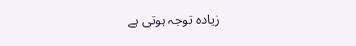زیادہ توجہ ہوتی ہے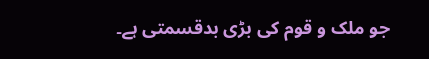جو ملک و قوم کی بڑی بدقسمتی ہے۔